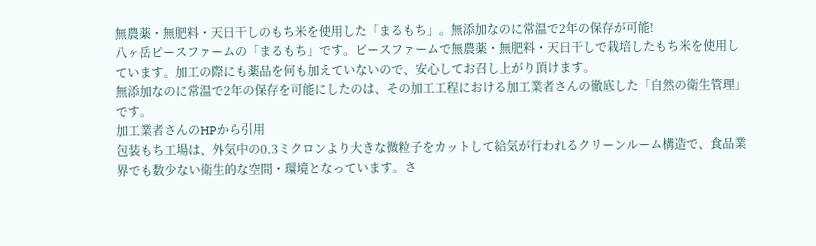無農薬・無肥料・天日干しのもち米を使用した「まるもち」。無添加なのに常温で2年の保存が可能!
八ヶ岳ピースファームの「まるもち」です。ピースファームで無農薬・無肥料・天日干しで栽培したもち米を使用しています。加工の際にも薬品を何も加えていないので、安心してお召し上がり頂けます。
無添加なのに常温で2年の保存を可能にしたのは、その加工工程における加工業者さんの徹底した「自然の衛生管理」です。
加工業者さんのHPから引用
包装もち工場は、外気中の0.3ミクロンより大きな微粒子をカットして給気が行われるクリーンルーム構造で、食品業界でも数少ない衛生的な空間・環境となっています。さ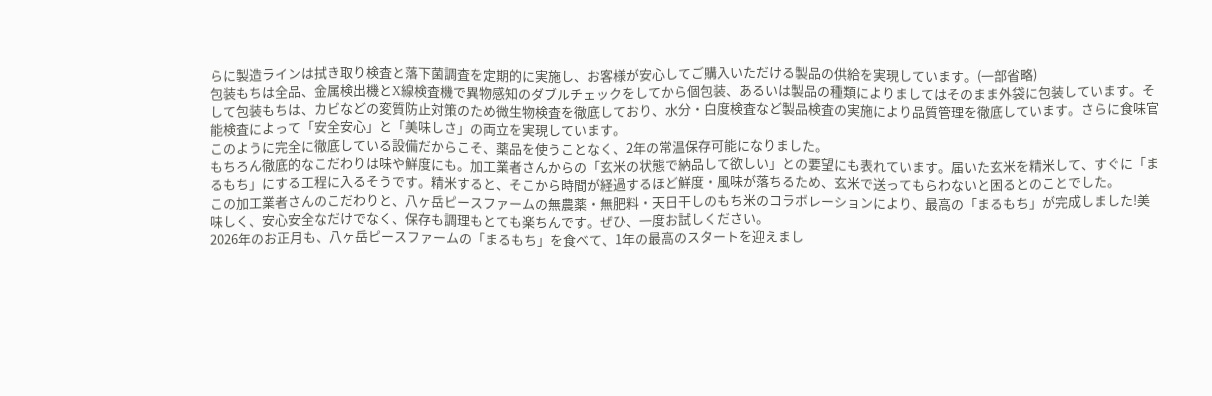らに製造ラインは拭き取り検査と落下菌調査を定期的に実施し、お客様が安心してご購入いただける製品の供給を実現しています。(一部省略)
包装もちは全品、金属検出機とX線検査機で異物感知のダブルチェックをしてから個包装、あるいは製品の種類によりましてはそのまま外袋に包装しています。そして包装もちは、カビなどの変質防止対策のため微生物検査を徹底しており、水分・白度検査など製品検査の実施により品質管理を徹底しています。さらに食味官能検査によって「安全安心」と「美味しさ」の両立を実現しています。
このように完全に徹底している設備だからこそ、薬品を使うことなく、2年の常温保存可能になりました。
もちろん徹底的なこだわりは味や鮮度にも。加工業者さんからの「玄米の状態で納品して欲しい」との要望にも表れています。届いた玄米を精米して、すぐに「まるもち」にする工程に入るそうです。精米すると、そこから時間が経過するほど鮮度・風味が落ちるため、玄米で送ってもらわないと困るとのことでした。
この加工業者さんのこだわりと、八ヶ岳ピースファームの無農薬・無肥料・天日干しのもち米のコラボレーションにより、最高の「まるもち」が完成しました!美味しく、安心安全なだけでなく、保存も調理もとても楽ちんです。ぜひ、一度お試しください。
2026年のお正月も、八ヶ岳ピースファームの「まるもち」を食べて、1年の最高のスタートを迎えまし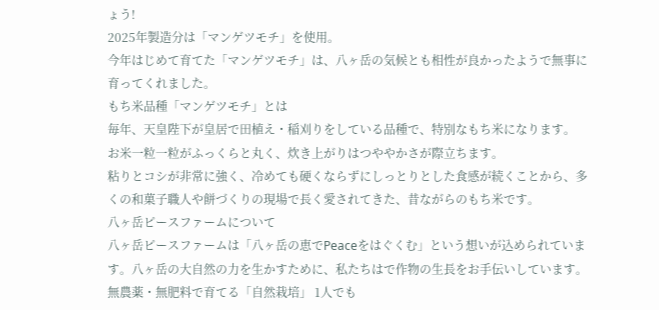ょう!
2025年製造分は「マンゲツモチ」を使用。
今年はじめて育てた「マンゲツモチ」は、八ヶ岳の気候とも相性が良かったようで無事に育ってくれました。
もち米品種「マンゲツモチ」とは
毎年、天皇陛下が皇居で田植え・稲刈りをしている品種で、特別なもち米になります。
お米一粒一粒がふっくらと丸く、炊き上がりはつややかさが際立ちます。
粘りとコシが非常に強く、冷めても硬くならずにしっとりとした食感が続くことから、多くの和菓子職人や餅づくりの現場で長く愛されてきた、昔ながらのもち米です。
八ヶ岳ピースファームについて
八ヶ岳ピースファームは「八ヶ岳の恵でPeaceをはぐくむ」という想いが込められています。八ヶ岳の大自然の力を生かすために、私たちはで作物の生長をお手伝いしています。無農薬・無肥料で育てる「自然栽培」 1人でも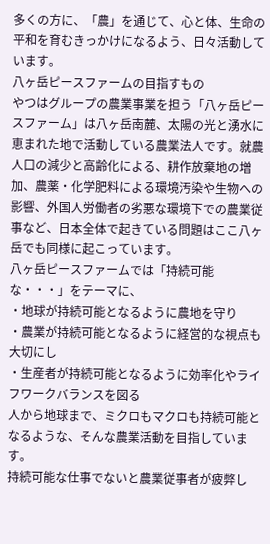多くの方に、「農」を通じて、心と体、生命の平和を育むきっかけになるよう、日々活動しています。
八ヶ岳ピースファームの目指すもの
やつはグループの農業事業を担う「八ヶ岳ピースファーム」は八ヶ岳南麓、太陽の光と湧水に恵まれた地で活動している農業法人です。就農人口の減少と高齢化による、耕作放棄地の増加、農薬・化学肥料による環境汚染や生物への影響、外国人労働者の劣悪な環境下での農業従事など、日本全体で起きている問題はここ八ヶ岳でも同様に起こっています。
八ヶ岳ピースファームでは「持続可能な・・・」をテーマに、
・地球が持続可能となるように農地を守り
・農業が持続可能となるように経営的な視点も大切にし
・生産者が持続可能となるように効率化やライフワークバランスを図る
人から地球まで、ミクロもマクロも持続可能となるような、そんな農業活動を目指しています。
持続可能な仕事でないと農業従事者が疲弊し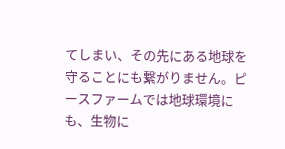てしまい、その先にある地球を守ることにも繋がりません。ピースファームでは地球環境にも、生物に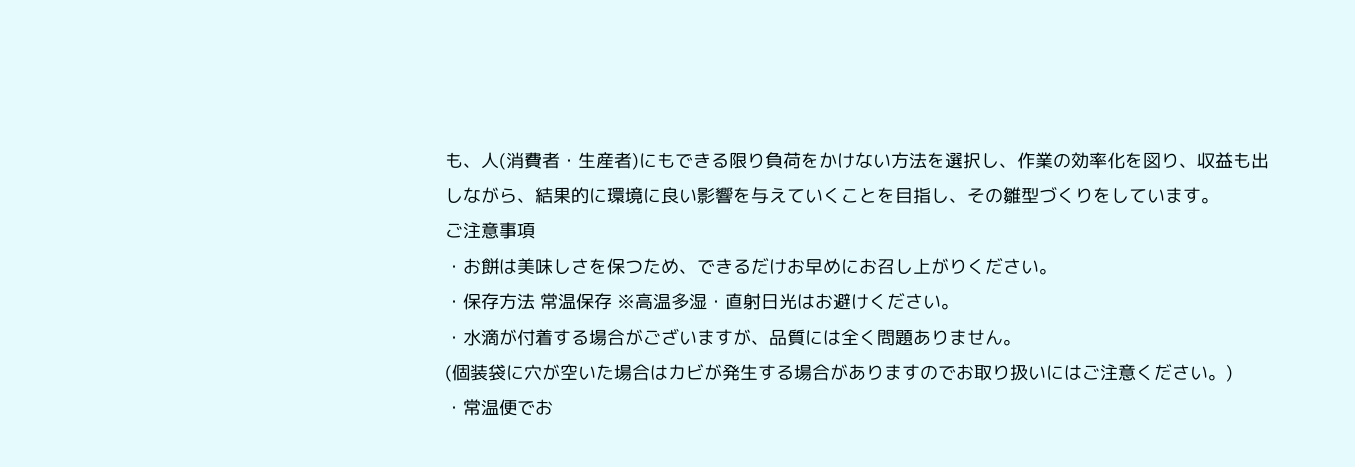も、人(消費者・生産者)にもできる限り負荷をかけない方法を選択し、作業の効率化を図り、収益も出しながら、結果的に環境に良い影響を与えていくことを目指し、その雛型づくりをしています。
ご注意事項
・お餅は美味しさを保つため、できるだけお早めにお召し上がりください。
・保存方法 常温保存 ※高温多湿・直射日光はお避けください。
・水滴が付着する場合がございますが、品質には全く問題ありません。
(個装袋に穴が空いた場合はカビが発生する場合がありますのでお取り扱いにはご注意ください。)
・常温便でお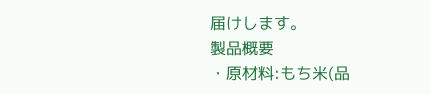届けします。
製品概要
・原材料:もち米(品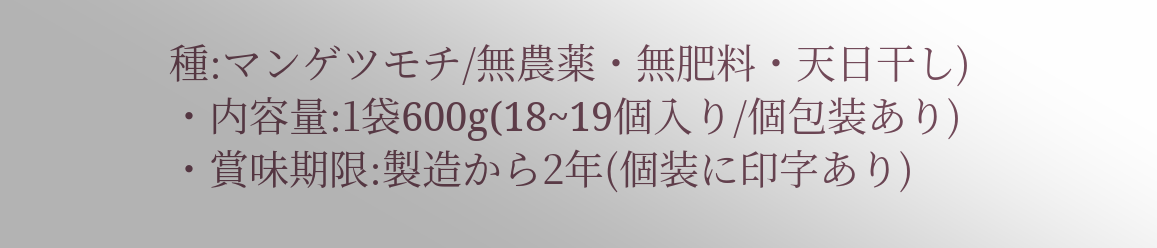種:マンゲツモチ/無農薬・無肥料・天日干し)
・内容量:1袋600g(18~19個入り/個包装あり)
・賞味期限:製造から2年(個装に印字あり)